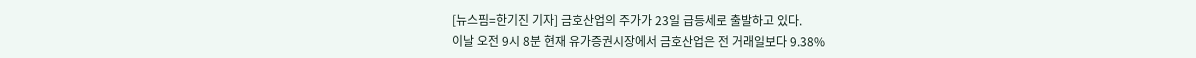[뉴스핌=한기진 기자] 금호산업의 주가가 23일 급등세로 출발하고 있다.
이날 오전 9시 8분 현재 유가증권시장에서 금호산업은 전 거래일보다 9.38%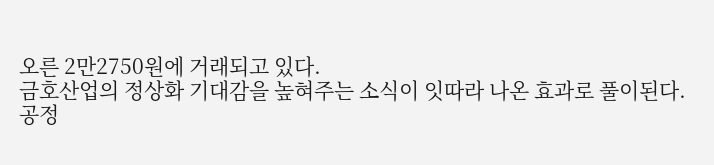오른 2만2750원에 거래되고 있다.
금호산업의 정상화 기대감을 높혀주는 소식이 잇따라 나온 효과로 풀이된다.
공정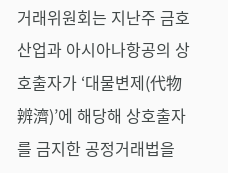거래위원회는 지난주 금호산업과 아시아나항공의 상호출자가 ‘대물변제(代物辨濟)’에 해당해 상호출자를 금지한 공정거래법을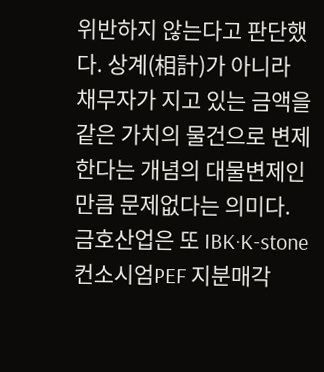위반하지 않는다고 판단했다. 상계(相計)가 아니라 채무자가 지고 있는 금액을 같은 가치의 물건으로 변제한다는 개념의 대물변제인 만큼 문제없다는 의미다.
금호산업은 또 IBK·K-stone컨소시엄PEF 지분매각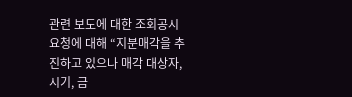관련 보도에 대한 조회공시 요청에 대해 “지분매각을 추진하고 있으나 매각 대상자, 시기, 금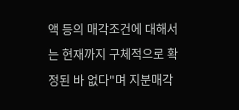액 등의 매각조건에 대해서는 현재까지 구체적으로 확정된 바 없다"며 지분매각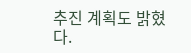추진 계획도 밝혔다.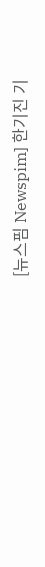[뉴스핌 Newspim] 한기진 기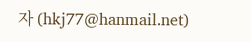자 (hkj77@hanmail.net)